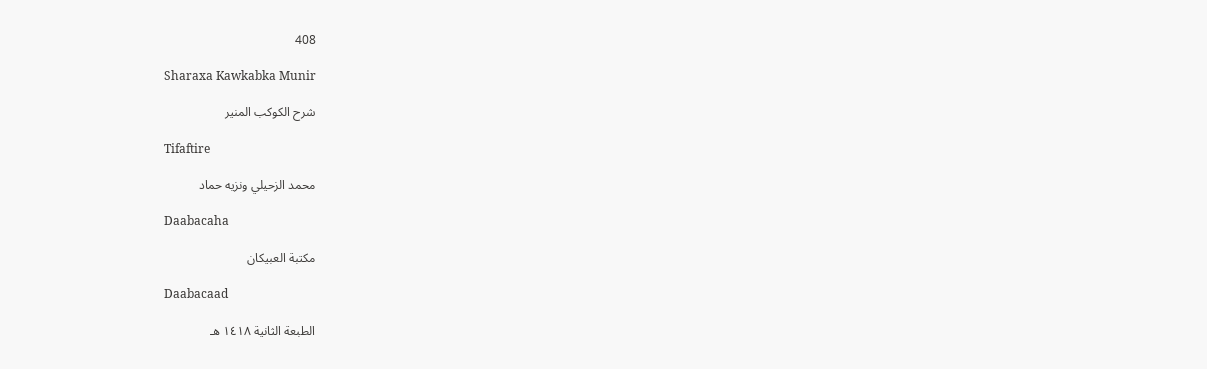408

Sharaxa Kawkabka Munir

شرح الكوكب المنير

Tifaftire

محمد الزحيلي ونزيه حماد

Daabacaha

مكتبة العبيكان

Daabacaad

الطبعة الثانية ١٤١٨ هـ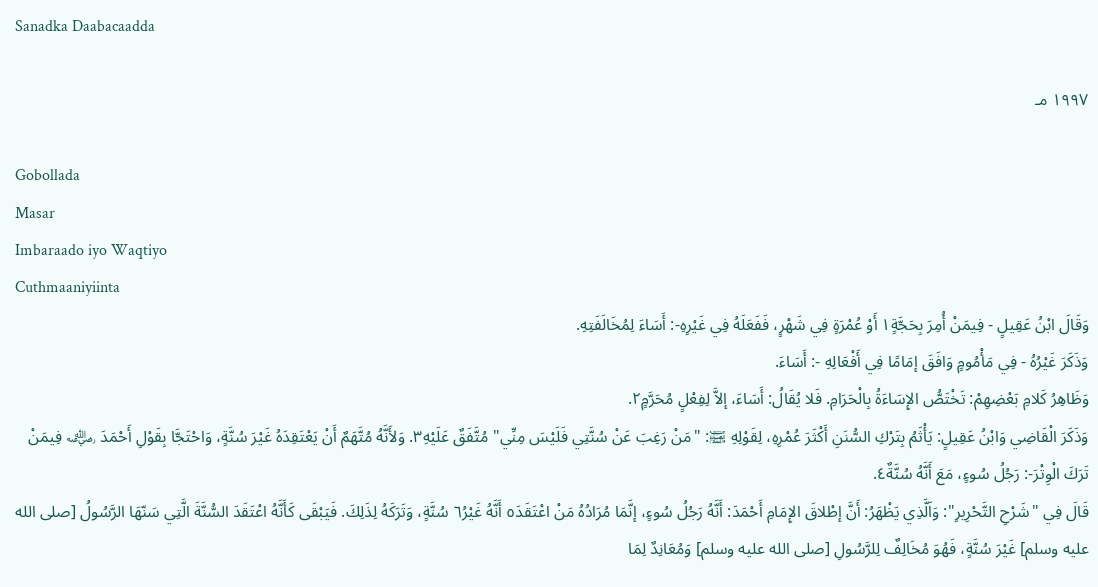Sanadka Daabacaadda

١٩٩٧ مـ

Gobollada
Masar
Imbaraado iyo Waqtiyo
Cuthmaaniyiinta
وَقَالَ ابْنُ عَقِيلٍ - فِيمَنْ أُمِرَ بِحَجَّةٍ١ أَوْ عُمْرَةٍ فِي شَهْرٍ، فَفَعَلَهُ فِي غَيْرِهِ-: أَسَاءَ لِمُخَالَفَتِهِ.
وَذَكَرَ غَيْرُهُ - فِي مَأْمُومٍ وَافَقَ إمَامًا فِي أَفْعَالِهِ -: أَسَاءَ.
وَظَاهِرُ كَلامِ بَعْضِهِمْ: تَخْتَصُّ الإِسَاءَةُ بِالْحَرَامِ. فَلا يُقَالُ: أَسَاءَ، إلاَّ لِفِعْلٍ مُحَرَّمٍ٢.
وَذَكَرَ الْقَاضِي وَابْنُ عَقِيلٍ: يَأْثَمُ بِتَرْكِ السُّنَنِ أَكْثَرَ عُمْرِهِ، لِقَوْلِهِ ﵊: "مَنْ رَغِبَ عَنْ سُنَّتِي فَلَيْسَ مِنِّي" مُتَّفَقٌ عَلَيْهِ٣. وَلأَنَّهُ مُتَّهَمٌ أَنْ يَعْتَقِدَهُ غَيْرَ سُنَّةٍ، وَاحْتَجَّا بِقَوْلِ أَحْمَدَ ﵁ فِيمَنْ تَرَكَ الْوِتْرَ-: رَجُلُ سُوءٍ، مَعَ أَنَّهُ سُنَّةٌ٤.
قَالَ فِي "شَرْحِ التَّحْرِيرِ": وَاَلَّذِي يَظْهَرُ: أَنَّ إطْلاقَ الإِمَامِ أَحْمَدَ: أَنَّهُ رَجُلُ سُوءٍ، إنَّمَا مُرَادُهُ مَنْ اعْتَقَدَ٥ أَنَّهُ غَيْرُ٦ سُنَّةٍ، وَتَرَكَهُ لِذَلِكَ. فَيَبْقَى كَأَنَّهُ اعْتَقَدَ السُّنَّةَ الَّتِي سَنّهَا الرَّسُولُ [صلى الله عليه وسلم] غَيْرَ سُنَّةٍ، فَهُوَ مُخَالِفٌ لِلرَّسُولِ [صلى الله عليه وسلم] وَمُعَانِدٌ لِمَا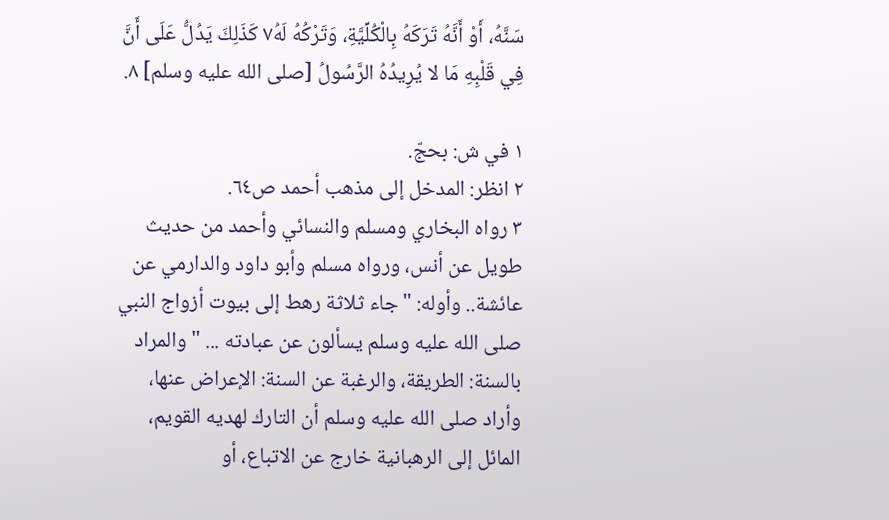سَنَّهُ، أَوْ أَنَّهُ تَرَكَهُ بِالْكُلِّيَّةِ، وَتَرْكُهُ لَهُ٧ كَذَلِكَ يَدُلُّ عَلَى أَنَّ فِي قَلْبِهِ مَا لا يُرِيدُهُ الرَّسُولُ [صلى الله عليه وسلم] ٨.

١ في ش: بحجّ.
٢ انظر: المدخل إلى مذهب أحمد ص٦٤.
٣ رواه البخاري ومسلم والنسائي وأحمد من حديث طويل عن أنس، ورواه مسلم وأبو داود والدارمي عن عائشة.. وأوله: "جاء ثلاثة رهط إلى بيوت أزواج النبي صلى الله عليه وسلم يسألون عن عبادته ... " والمراد بالسنة: الطريقة، والرغبة عن السنة: الإعراض عنها، وأراد صلى الله عليه وسلم أن التارك لهديه القويم، المائل إلى الرهبانية خارج عن الاتباع، أو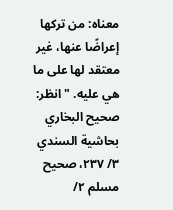معناه: من تركها إعراضًا عنها، غير معتقد لها على ما هي عليه. "انظر: صحيح البخاري بحاشية السندي ٣/ ٢٣٧، صحيح مسلم ٢/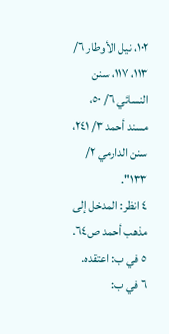١٠٢، نيل الأوطار ٦/ ١١٣، ١١٧، سنن النسائي ٦/ ٥٠، مسند أحمد ٣/ ٢٤١، سنن الدارمي ٢/ ١٣٣".
٤ انظر: المدخل إلى مذهب أحمد ص٦٤.
٥ في ب: اعتقده.
٦ في ب: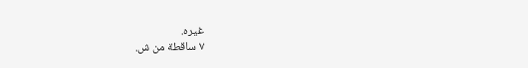غيره.
٧ ساقطة من ش.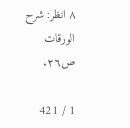٨ انظر: شرح الورقات ص٢٦.

1 / 421